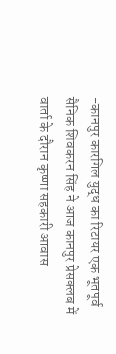-कानपुर कारगिल युद्ध का रिटायर एक भूतपूर्व सैनिक शिवकरन सिंह ने आज कानपुर प्रेसक्लब में वार्ता के दौरान कृष्णा सहकारी आवास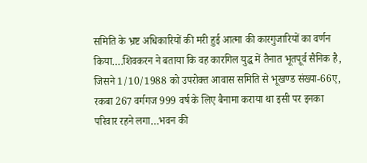समिति के भ्रष्ट अधिकारियों की मरी हुई आत्मा की कारगुजारियों का वर्णन किया….शिवकरन ने बताया कि वह कारगिल युद्ध में तैनात भूतपूर्व सैनिक है, जिसने 1/10/1988 को उपरोक्त आवास समिति से भूखण्ड संख्या-66ए, रकबा 267 वर्गगज 999 वर्ष के लिए बैनामा कराया था इसी पर इनका परिवार रहने लगा…भवन की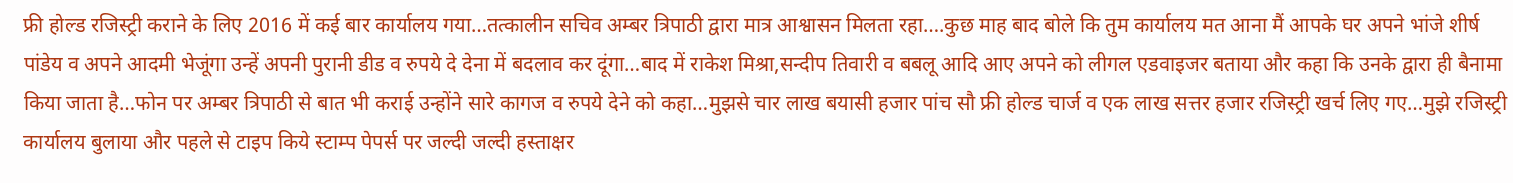फ्री होल्ड रजिस्ट्री कराने के लिए 2016 में कई बार कार्यालय गया…तत्कालीन सचिव अम्बर त्रिपाठी द्वारा मात्र आश्वासन मिलता रहा….कुछ माह बाद बोले कि तुम कार्यालय मत आना मैं आपके घर अपने भांजे शीर्ष पांडेय व अपने आदमी भेजूंगा उन्हें अपनी पुरानी डीड व रुपये दे देना में बदलाव कर दूंगा…बाद में राकेश मिश्रा,सन्दीप तिवारी व बबलू आदि आए अपने को लीगल एडवाइजर बताया और कहा कि उनके द्वारा ही बैनामा किया जाता है…फोन पर अम्बर त्रिपाठी से बात भी कराई उन्होंने सारे कागज व रुपये देने को कहा…मुझसे चार लाख बयासी हजार पांच सौ फ्री होल्ड चार्ज व एक लाख सत्तर हजार रजिस्ट्री खर्च लिए गए…मुझे रजिस्ट्री कार्यालय बुलाया और पहले से टाइप किये स्टाम्प पेपर्स पर जल्दी जल्दी हस्ताक्षर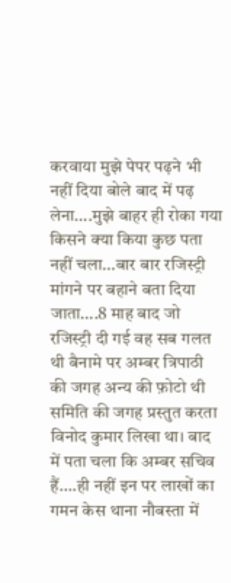करवाया मुझे पेपर पढ़ने भी नहीं दिया बोले बाद में पढ़ लेना….मुझे बाहर ही रोका गया किसने क्या किया कुछ पता नहीं चला…बार बार रजिस्ट्री मांगने पर बहाने बता दिया जाता….8 माह बाद जो रजिस्ट्री दी गई वह सब गलत थी बैनामे पर अम्बर त्रिपाठी की जगह अन्य की फ़ोटो थी समिति की जगह प्रस्तुत करता विनोद कुमार लिखा था। बाद में पता चला कि अम्बर सचिव हैं….ही नहीं इन पर लाखों का गमन केस थाना नौबस्ता में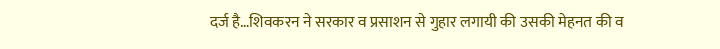दर्ज है…शिवकरन ने सरकार व प्रसाशन से गुहार लगायी की उसकी मेहनत की व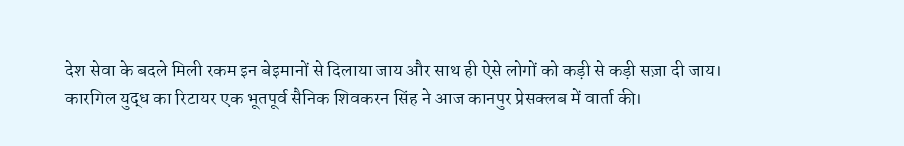देश सेवा के बदले मिली रकम इन बेइमानों से दिलाया जाय और साथ ही ऐसे लोगों को कड़ी से कड़ी सज़ा दी जाय।
कारगिल युद्ध का रिटायर एक भूतपूर्व सैनिक शिवकरन सिंह ने आज कानपुर प्रेसक्लब में वार्ता की।